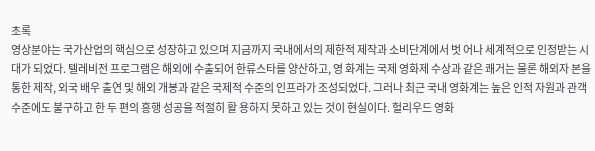초록
영상분야는 국가산업의 핵심으로 성장하고 있으며 지금까지 국내에서의 제한적 제작과 소비단계에서 벗 어나 세계적으로 인정받는 시대가 되었다. 텔레비전 프로그램은 해외에 수출되어 한류스타를 양산하고, 영 화계는 국제 영화제 수상과 같은 쾌거는 물론 해외자 본을 통한 제작, 외국 배우 출연 및 해외 개봉과 같은 국제적 수준의 인프라가 조성되었다. 그러나 최근 국내 영화계는 높은 인적 자원과 관객 수준에도 불구하고 한 두 편의 흥행 성공을 적절히 활 용하지 못하고 있는 것이 현실이다. 헐리우드 영화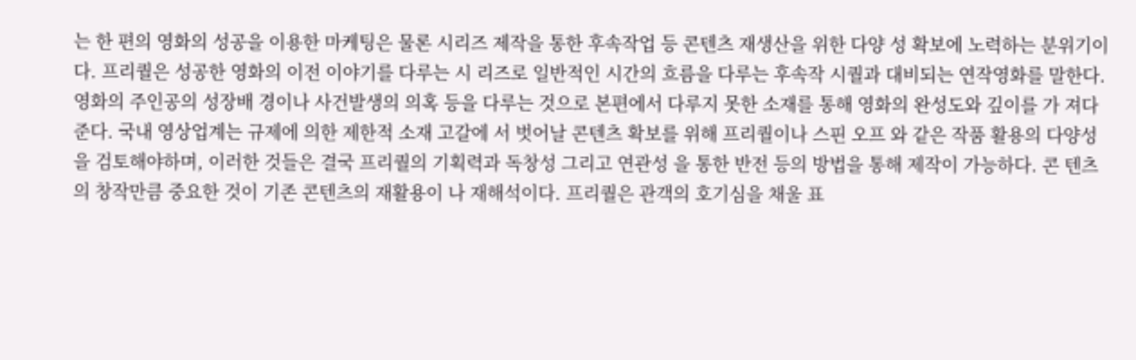는 한 편의 영화의 성공을 이용한 마케팅은 물론 시리즈 제작을 통한 후속작업 등 콘텐츠 재생산을 위한 다양 성 확보에 노력하는 분위기이다. 프리퀄은 성공한 영화의 이전 이야기를 다루는 시 리즈로 일반적인 시간의 흐름을 다루는 후속작 시퀄과 대비되는 연작영화를 말한다. 영화의 주인공의 성장배 경이나 사건발생의 의혹 등을 다루는 것으로 본편에서 다루지 못한 소재를 통해 영화의 완성도와 깊이를 가 져다준다. 국내 영상업계는 규제에 의한 제한적 소재 고갈에 서 벗어날 콘텐츠 확보를 위해 프리퀄이나 스핀 오프 와 같은 작품 활용의 다양성을 검토해야하며, 이러한 것들은 결국 프리퀄의 기획력과 독창성 그리고 연관성 을 통한 반전 등의 방법을 통해 제작이 가능하다. 콘 텐츠의 창작만큼 중요한 것이 기존 콘텐츠의 재활용이 나 재해석이다. 프리퀄은 관객의 호기심을 채울 표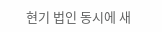현기 법인 동시에 새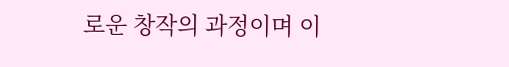로운 창작의 과정이며 이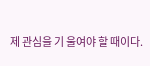제 관심을 기 울여야 할 때이다.